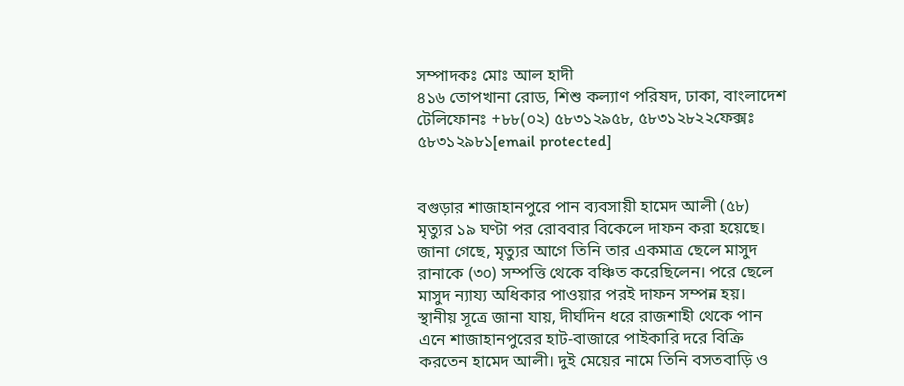সম্পাদকঃ মোঃ আল হাদী
৪১৬ তোপখানা রোড, শিশু কল্যাণ পরিষদ, ঢাকা, বাংলাদেশ
টেলিফোনঃ +৮৮(০২) ৫৮৩১২৯৫৮, ৫৮৩১২৮২২ফেক্সঃ ৫৮৩১২৯৮১[email protected]


বগুড়ার শাজাহানপুরে পান ব্যবসায়ী হামেদ আলী (৫৮) মৃত্যুর ১৯ ঘণ্টা পর রোববার বিকেলে দাফন করা হয়েছে।
জানা গেছে, মৃত্যুর আগে তিনি তার একমাত্র ছেলে মাসুদ রানাকে (৩০) সম্পত্তি থেকে বঞ্চিত করেছিলেন। পরে ছেলে মাসুদ ন্যায্য অধিকার পাওয়ার পরই দাফন সম্পন্ন হয়।
স্থানীয় সূত্রে জানা যায়, দীর্ঘদিন ধরে রাজশাহী থেকে পান এনে শাজাহানপুরের হাট-বাজারে পাইকারি দরে বিক্রি করতেন হামেদ আলী। দুই মেয়ের নামে তিনি বসতবাড়ি ও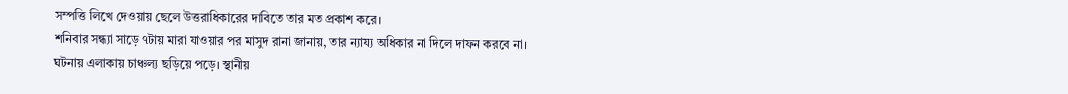সম্পত্তি লিখে দেওয়ায় ছেলে উত্তরাধিকারের দাবিতে তার মত প্রকাশ করে।
শনিবার সন্ধ্যা সাড়ে ৭টায় মারা যাওয়ার পর মাসুদ রানা জানায়, তার ন্যায্য অধিকার না দিলে দাফন করবে না।
ঘটনায় এলাকায় চাঞ্চল্য ছড়িয়ে পড়ে। স্থানীয়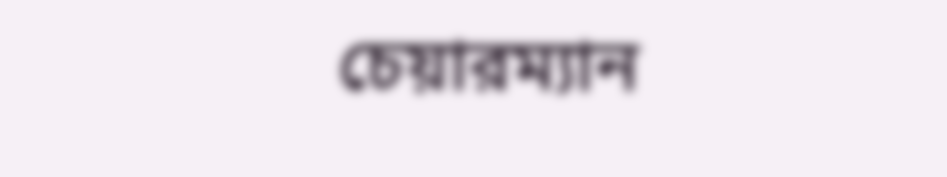চেয়ারম্যান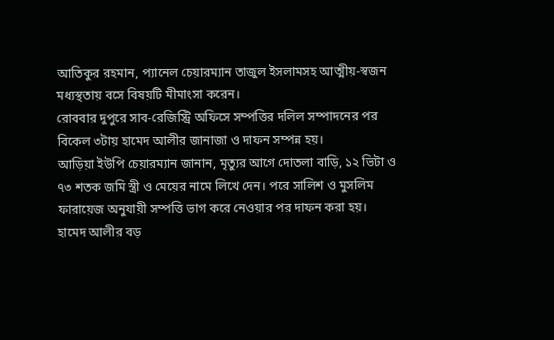আতিকুর রহমান, প্যানেল চেয়ারম্যান তাজুল ইসলামসহ আত্মীয়-স্বজন মধ্যস্থতায় বসে বিষয়টি মীমাংসা করেন।
রোববার দুপুরে সাব-রেজিস্ট্রি অফিসে সম্পত্তির দলিল সম্পাদনের পর বিকেল ৩টায় হামেদ আলীর জানাজা ও দাফন সম্পন্ন হয়।
আড়িয়া ইউপি চেয়ারম্যান জানান, মৃত্যুর আগে দোতলা বাড়ি, ১২ ভিটা ও ৭৩ শতক জমি স্ত্রী ও মেয়ের নামে লিখে দেন। পরে সালিশ ও মুসলিম ফারায়েজ অনুযায়ী সম্পত্তি ভাগ করে নেওয়ার পর দাফন করা হয়।
হামেদ আলীর বড়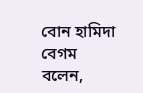বোন হামিদা বেগম বলেন,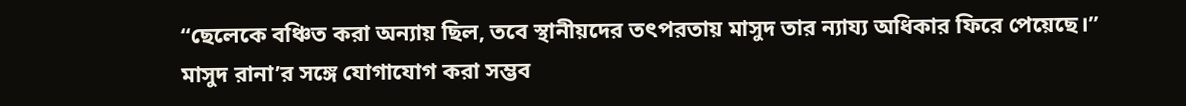“ছেলেকে বঞ্চিত করা অন্যায় ছিল, তবে স্থানীয়দের তৎপরতায় মাসুদ তার ন্যায্য অধিকার ফিরে পেয়েছে।”
মাসুদ রানা’র সঙ্গে যোগাযোগ করা সম্ভব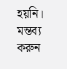হয়নি।
মন্তব্য করুন